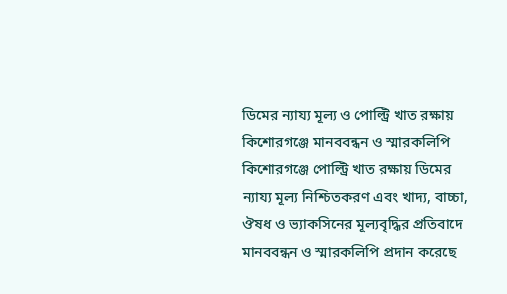ডিমের ন্যায্য মূল্য ও পোল্ট্রি খাত রক্ষায় কিশোরগঞ্জে মানববন্ধন ও স্মারকলিপি
কিশোরগঞ্জে পোল্ট্রি খাত রক্ষায় ডিমের ন্যায্য মূল্য নিশ্চিতকরণ এবং খাদ্য, বাচ্চা, ঔষধ ও ভ্যাকসিনের মূল্যবৃদ্ধির প্রতিবাদে মানববন্ধন ও স্মারকলিপি প্রদান করেছে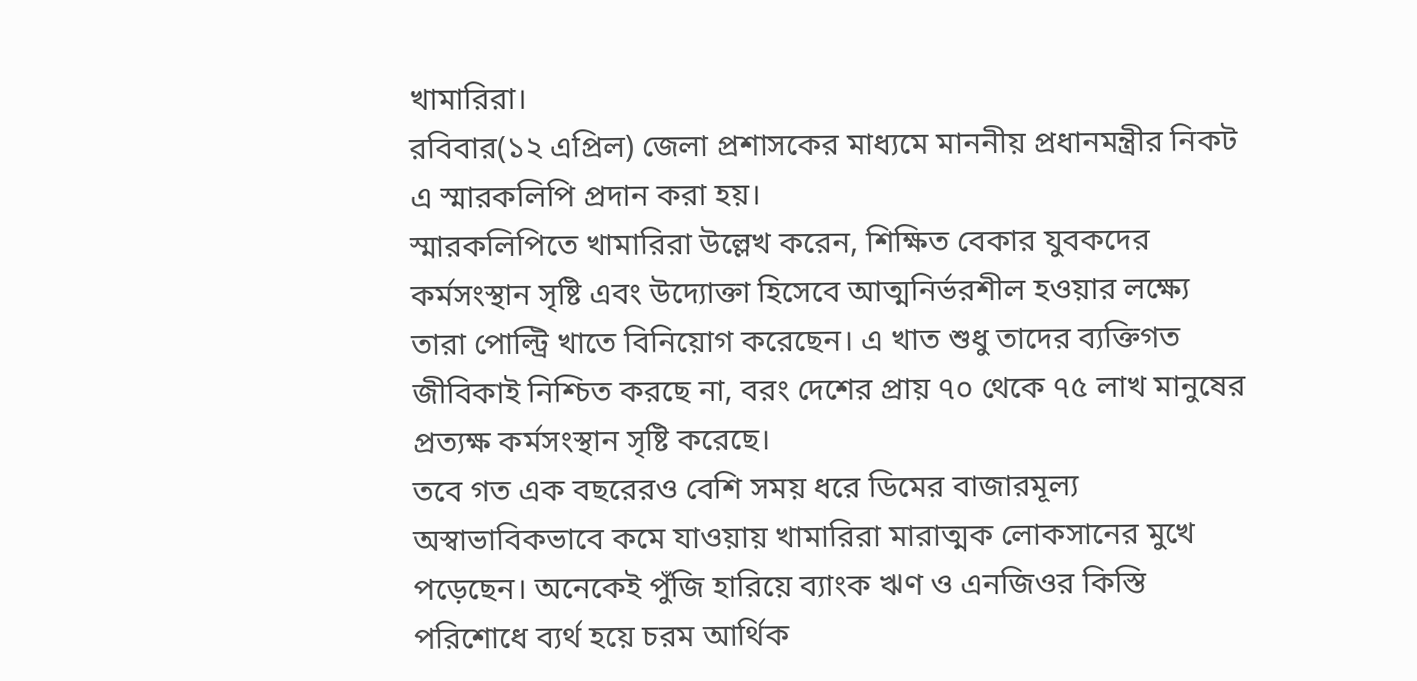খামারিরা।
রবিবার(১২ এপ্রিল) জেলা প্রশাসকের মাধ্যমে মাননীয় প্রধানমন্ত্রীর নিকট এ স্মারকলিপি প্রদান করা হয়।
স্মারকলিপিতে খামারিরা উল্লেখ করেন, শিক্ষিত বেকার যুবকদের কর্মসংস্থান সৃষ্টি এবং উদ্যোক্তা হিসেবে আত্মনির্ভরশীল হওয়ার লক্ষ্যে তারা পোল্ট্রি খাতে বিনিয়োগ করেছেন। এ খাত শুধু তাদের ব্যক্তিগত জীবিকাই নিশ্চিত করছে না, বরং দেশের প্রায় ৭০ থেকে ৭৫ লাখ মানুষের প্রত্যক্ষ কর্মসংস্থান সৃষ্টি করেছে।
তবে গত এক বছরেরও বেশি সময় ধরে ডিমের বাজারমূল্য অস্বাভাবিকভাবে কমে যাওয়ায় খামারিরা মারাত্মক লোকসানের মুখে পড়েছেন। অনেকেই পুঁজি হারিয়ে ব্যাংক ঋণ ও এনজিওর কিস্তি পরিশোধে ব্যর্থ হয়ে চরম আর্থিক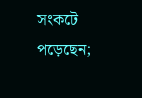সংকটে পড়েছেন;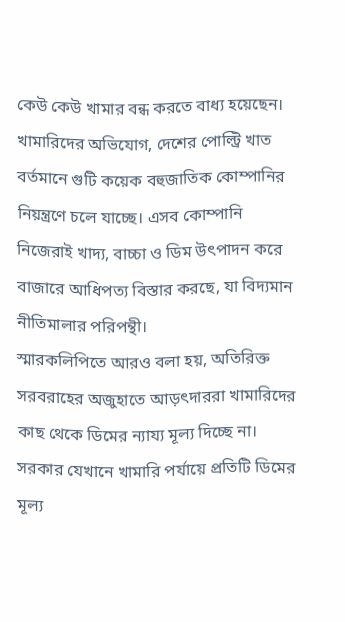কেউ কেউ খামার বন্ধ করতে বাধ্য হয়েছেন।
খামারিদের অভিযোগ, দেশের পোল্ট্রি খাত বর্তমানে গুটি কয়েক বহুজাতিক কোম্পানির নিয়ন্ত্রণে চলে যাচ্ছে। এসব কোম্পানি নিজেরাই খাদ্য, বাচ্চা ও ডিম উৎপাদন করে বাজারে আধিপত্য বিস্তার করছে, যা বিদ্যমান নীতিমালার পরিপন্থী।
স্মারকলিপিতে আরও বলা হয়, অতিরিক্ত সরবরাহের অজুহাতে আড়ৎদাররা খামারিদের কাছ থেকে ডিমের ন্যায্য মূল্য দিচ্ছে না। সরকার যেখানে খামারি পর্যায়ে প্রতিটি ডিমের মূল্য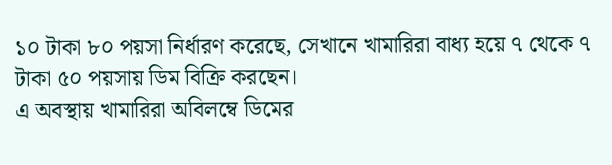১০ টাকা ৮০ পয়সা নির্ধারণ করেছে, সেখানে খামারিরা বাধ্য হয়ে ৭ থেকে ৭ টাকা ৫০ পয়সায় ডিম বিক্রি করছেন।
এ অবস্থায় খামারিরা অবিলম্বে ডিমের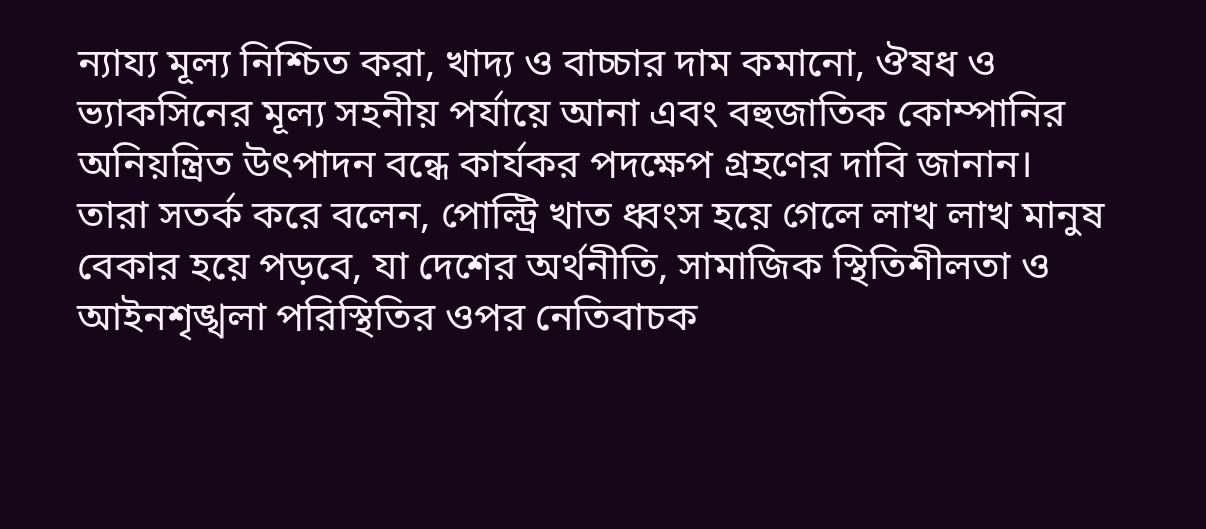ন্যায্য মূল্য নিশ্চিত করা, খাদ্য ও বাচ্চার দাম কমানো, ঔষধ ও ভ্যাকসিনের মূল্য সহনীয় পর্যায়ে আনা এবং বহুজাতিক কোম্পানির অনিয়ন্ত্রিত উৎপাদন বন্ধে কার্যকর পদক্ষেপ গ্রহণের দাবি জানান।
তারা সতর্ক করে বলেন, পোল্ট্রি খাত ধ্বংস হয়ে গেলে লাখ লাখ মানুষ বেকার হয়ে পড়বে, যা দেশের অর্থনীতি, সামাজিক স্থিতিশীলতা ও আইনশৃঙ্খলা পরিস্থিতির ওপর নেতিবাচক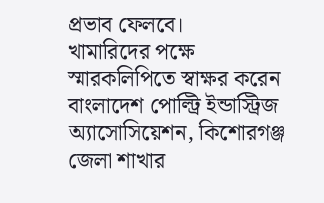প্রভাব ফেলবে।
খামারিদের পক্ষে স্মারকলিপিতে স্বাক্ষর করেন বাংলাদেশ পোল্ট্রি ইন্ডাস্ট্রিজ অ্যাসোসিয়েশন, কিশোরগঞ্জ জেলা শাখার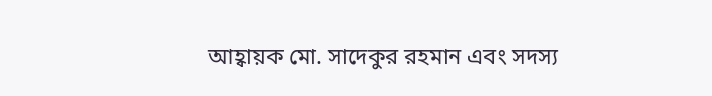আহ্বায়ক মো. সাদেকুর রহমান এবং সদস্য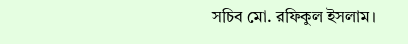সচিব মো. রফিকুল ইসলাম।